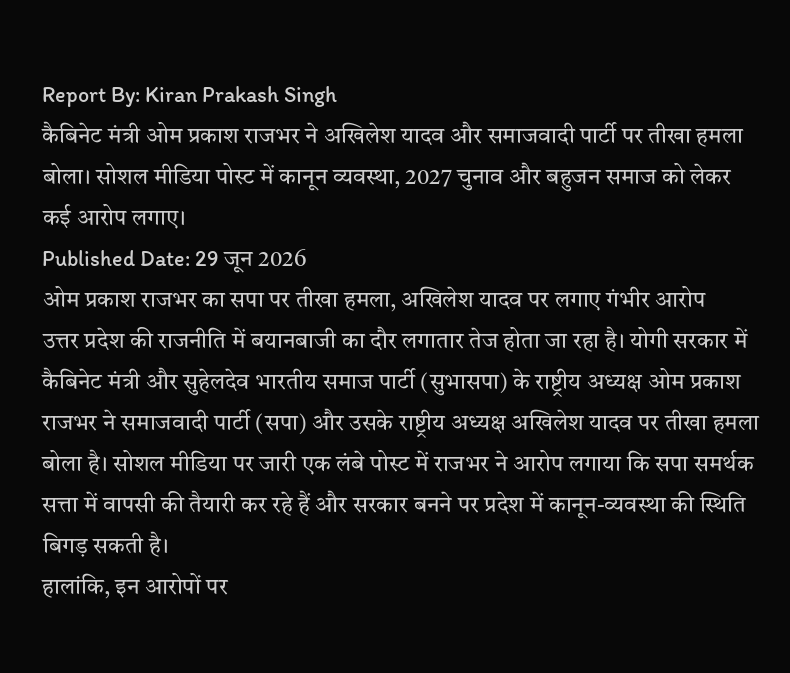Report By: Kiran Prakash Singh
कैबिनेट मंत्री ओम प्रकाश राजभर ने अखिलेश यादव और समाजवादी पार्टी पर तीखा हमला बोला। सोशल मीडिया पोस्ट में कानून व्यवस्था, 2027 चुनाव और बहुजन समाज को लेकर कई आरोप लगाए।
Published Date: 29 जून 2026
ओम प्रकाश राजभर का सपा पर तीखा हमला, अखिलेश यादव पर लगाए गंभीर आरोप
उत्तर प्रदेश की राजनीति में बयानबाजी का दौर लगातार तेज होता जा रहा है। योगी सरकार में कैबिनेट मंत्री और सुहेलदेव भारतीय समाज पार्टी (सुभासपा) के राष्ट्रीय अध्यक्ष ओम प्रकाश राजभर ने समाजवादी पार्टी (सपा) और उसके राष्ट्रीय अध्यक्ष अखिलेश यादव पर तीखा हमला बोला है। सोशल मीडिया पर जारी एक लंबे पोस्ट में राजभर ने आरोप लगाया कि सपा समर्थक सत्ता में वापसी की तैयारी कर रहे हैं और सरकार बनने पर प्रदेश में कानून-व्यवस्था की स्थिति बिगड़ सकती है।
हालांकि, इन आरोपों पर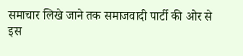समाचार लिखे जाने तक समाजवादी पार्टी की ओर से इस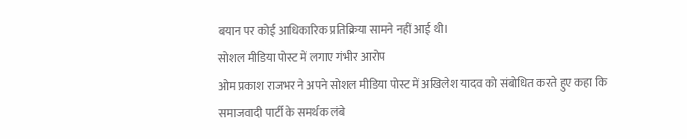बयान पर कोई आधिकारिक प्रतिक्रिया सामने नहीं आई थी।
सोशल मीडिया पोस्ट में लगाए गंभीर आरोप
ओम प्रकाश राजभर ने अपने सोशल मीडिया पोस्ट में अखिलेश यादव को संबोधित करते हुए कहा कि समाजवादी पार्टी के समर्थक लंबे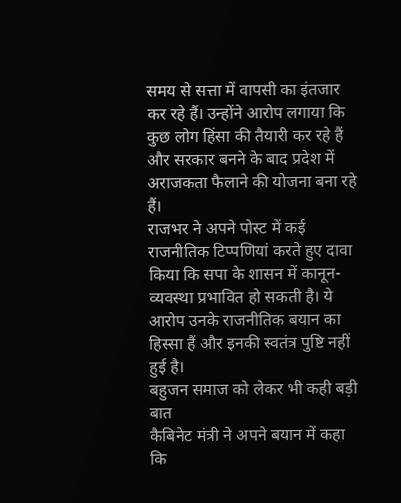समय से सत्ता में वापसी का इंतजार कर रहे हैं। उन्होंने आरोप लगाया कि कुछ लोग हिंसा की तैयारी कर रहे हैं और सरकार बनने के बाद प्रदेश में अराजकता फैलाने की योजना बना रहे हैं।
राजभर ने अपने पोस्ट में कई राजनीतिक टिप्पणियां करते हुए दावा किया कि सपा के शासन में कानून-व्यवस्था प्रभावित हो सकती है। ये आरोप उनके राजनीतिक बयान का हिस्सा हैं और इनकी स्वतंत्र पुष्टि नहीं हुई है।
बहुजन समाज को लेकर भी कही बड़ी बात
कैबिनेट मंत्री ने अपने बयान में कहा कि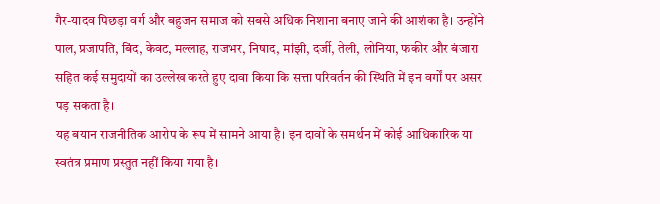गैर-यादव पिछड़ा वर्ग और बहुजन समाज को सबसे अधिक निशाना बनाए जाने की आशंका है। उन्होंने पाल, प्रजापति, बिंद, केवट, मल्लाह, राजभर, निषाद, मांझी, दर्जी, तेली, लोनिया, फकीर और बंजारा सहित कई समुदायों का उल्लेख करते हुए दावा किया कि सत्ता परिवर्तन की स्थिति में इन वर्गों पर असर पड़ सकता है।
यह बयान राजनीतिक आरोप के रूप में सामने आया है। इन दावों के समर्थन में कोई आधिकारिक या स्वतंत्र प्रमाण प्रस्तुत नहीं किया गया है।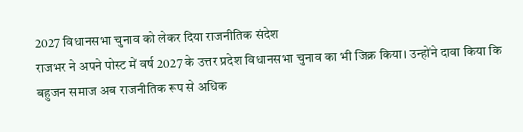2027 विधानसभा चुनाव को लेकर दिया राजनीतिक संदेश
राजभर ने अपने पोस्ट में वर्ष 2027 के उत्तर प्रदेश विधानसभा चुनाव का भी जिक्र किया। उन्होंने दावा किया कि बहुजन समाज अब राजनीतिक रूप से अधिक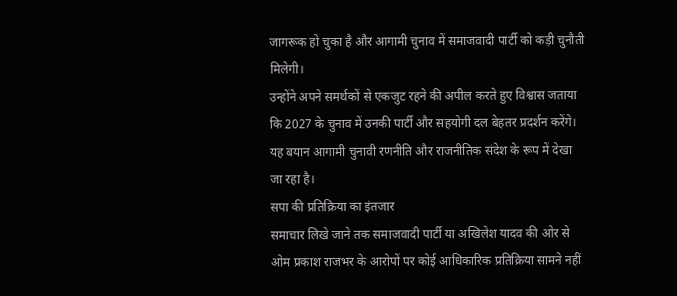जागरूक हो चुका है और आगामी चुनाव में समाजवादी पार्टी को कड़ी चुनौती मिलेगी।
उन्होंने अपने समर्थकों से एकजुट रहने की अपील करते हुए विश्वास जताया कि 2027 के चुनाव में उनकी पार्टी और सहयोगी दल बेहतर प्रदर्शन करेंगे। यह बयान आगामी चुनावी रणनीति और राजनीतिक संदेश के रूप में देखा जा रहा है।
सपा की प्रतिक्रिया का इंतजार
समाचार लिखे जाने तक समाजवादी पार्टी या अखिलेश यादव की ओर से ओम प्रकाश राजभर के आरोपों पर कोई आधिकारिक प्रतिक्रिया सामने नहीं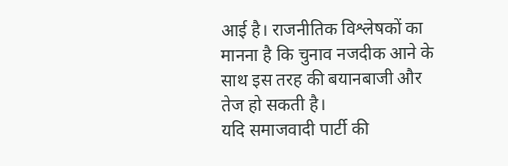आई है। राजनीतिक विश्लेषकों का मानना है कि चुनाव नजदीक आने के साथ इस तरह की बयानबाजी और तेज हो सकती है।
यदि समाजवादी पार्टी की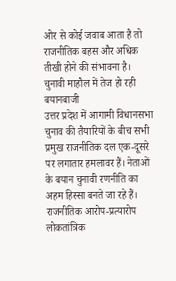ओर से कोई जवाब आता है तो राजनीतिक बहस और अधिक तीखी होने की संभावना है।
चुनावी माहौल में तेज हो रही बयानबाजी
उत्तर प्रदेश में आगामी विधानसभा चुनाव की तैयारियों के बीच सभी प्रमुख राजनीतिक दल एक-दूसरे पर लगातार हमलावर हैं। नेताओं के बयान चुनावी रणनीति का अहम हिस्सा बनते जा रहे हैं।
राजनीतिक आरोप-प्रत्यारोप लोकतांत्रिक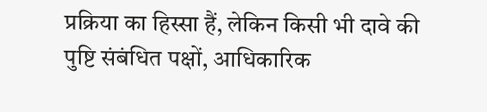प्रक्रिया का हिस्सा हैं, लेकिन किसी भी दावे की पुष्टि संबंधित पक्षों, आधिकारिक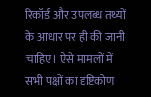रिकॉर्ड और उपलब्ध तथ्यों के आधार पर ही की जानी चाहिए। ऐसे मामलों में सभी पक्षों का दृष्टिकोण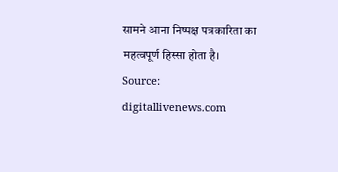सामने आना निष्पक्ष पत्रकारिता का महत्वपूर्ण हिस्सा होता है।
Source: digitallivenews.com